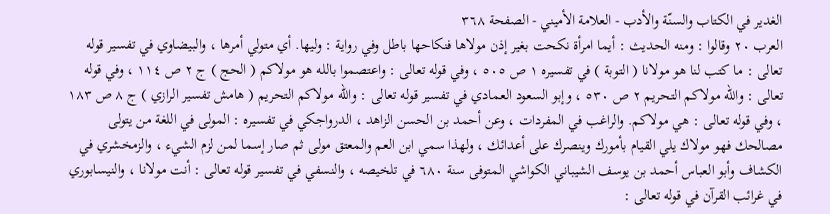الغدير في الكتاب والسنّة والأدب - العلامة الأميني - الصفحة ٣٦٨
العرب ٢٠ وقالوا : ومنه الحديث : أيما امرأة نكحت بغير إذن مولاها فنكاحها باطل وفي رواية : وليها. أي متولي أمرها ، والبيضاوي في تفسير قوله تعالى : ما كتب لنا هو مولانا ( التوبة ) في تفسيره ١ ص ٥٠٥ ، وفي قوله تعالى : واعتصموا بالله هو مولاكم ( الحج ) ج ٢ ص ١١٤ ، وفي قوله تعالى : والله مولاكم التحريم ٢ ص ٥٣٠ ، وإبو السعود العمادي في تفسير قوله تعالى : والله مولاكم التحريم ( هامش تفسير الرازي ) ج ٨ ص ١٨٣ ، وفي قوله تعالى : هي مولاكم. والراغب في المفردات ، وعن أحمد بن الحسن الزاهد ، الدرواجكي في تفسيره : المولى في اللغة من يتولى مصالحك فهو مولاك يلي القيام بأمورك وينصرك على أعدائك ، ولهذا سمي ابن العم والمعتق مولى ثم صار إسما لمن لزم الشيء ، والزمخشري في الكشاف وأبو العباس أحمد بن يوسف الشيباني الكواشي المتوفى سنة ٦٨٠ في تلخيصه ، والنسفي في تفسير قوله تعالى : أنت مولانا ، والنيسابوري في غرائب القرآن في قوله تعالى :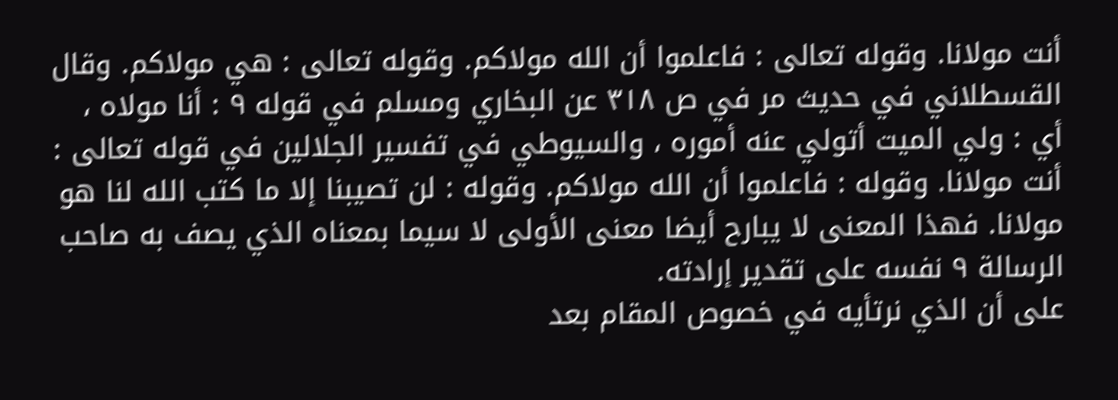أنت مولانا. وقوله تعالى : فاعلموا أن الله مولاكم. وقوله تعالى : هي مولاكم. وقال القسطلاني في حديث مر في ص ٣١٨ عن البخاري ومسلم في قوله ٩ : أنا مولاه ، أي : ولي الميت أتولي عنه أموره ، والسيوطي في تفسير الجلالين في قوله تعالى : أنت مولانا. وقوله : فاعلموا أن الله مولاكم. وقوله : لن تصيبنا إلا ما كتب الله لنا هو مولانا. فهذا المعنى لا يبارح أيضا معنى الأولى لا سيما بمعناه الذي يصف به صاحب الرسالة ٩ نفسه على تقدير إرادته.
على أن الذي نرتأيه في خصوص المقام بعد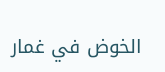الخوض في غمار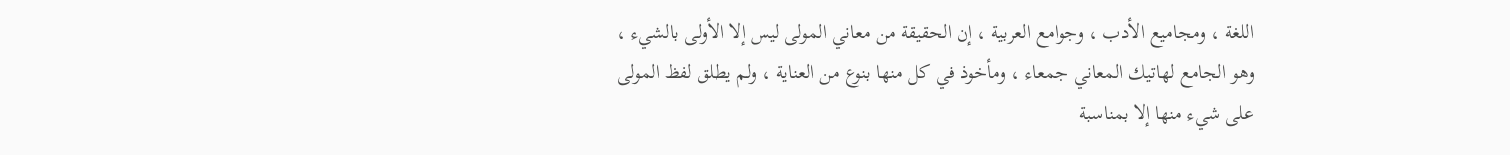اللغة ، ومجاميع الأدب ، وجوامع العربية ، إن الحقيقة من معاني المولى ليس إلا الأولى بالشيء ، وهو الجامع لهاتيك المعاني جمعاء ، ومأخوذ في كل منها بنوع من العناية ، ولم يطلق لفظ المولى على شيء منها إلا بمناسبة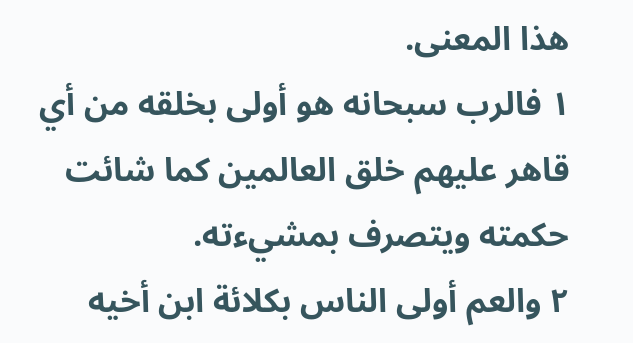هذا المعنى.
١ فالرب سبحانه هو أولى بخلقه من أي قاهر عليهم خلق العالمين كما شائت حكمته ويتصرف بمشيءته.
٢ والعم أولى الناس بكلائة ابن أخيه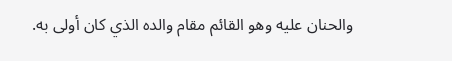والحنان عليه وهو القائم مقام والده الذي كان أولى به.